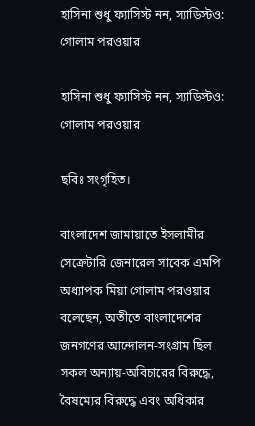হাসিনা শুধু ফ্যাসিস্ট নন, স্যাডিস্টও: গোলাম পরওয়ার

হাসিনা শুধু ফ্যাসিস্ট নন, স্যাডিস্টও: গোলাম পরওয়ার

ছবিঃ সংগৃহিত।

বাংলাদেশ জামায়াতে ইসলামীর সেক্রেটারি জেনারেল সাবেক এমপি অধ্যাপক মিয়া গোলাম পরওয়ার বলেছেন, অতীতে বাংলাদেশের জনগণের আন্দোলন-সংগ্রাম ছিল সকল অন্যায়-অবিচারের বিরুদ্ধে, বৈষম্যের বিরুদ্ধে এবং অধিকার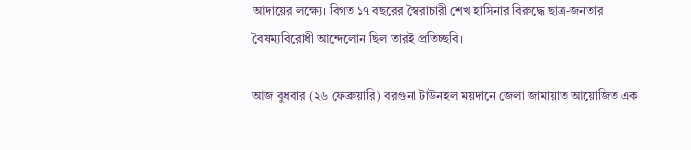আদায়ের লক্ষ্যে। বিগত ১৭ বছরের স্বৈরাচারী শেখ হাসিনার বিরুদ্ধে ছাত্র-জনতার বৈষম্যবিরোধী আন্দেলোন ছিল তারই প্রতিচ্ছবি।

আজ বুধবার (২৬ ফেব্রুয়ারি) বরগুনা টাউনহল ময়দানে জেলা জামায়াত আয়োজিত এক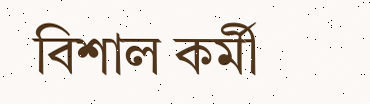বিশাল কর্মী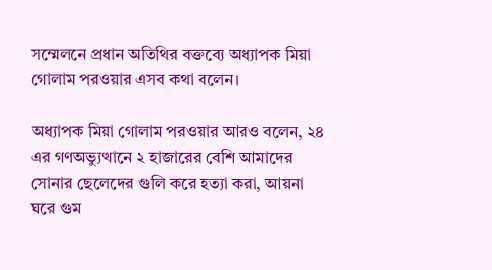সম্মেলনে প্রধান অতিথির বক্তব্যে অধ্যাপক মিয়া গোলাম পরওয়ার এসব কথা বলেন।

অধ্যাপক মিয়া গোলাম পরওয়ার আরও বলেন, ২৪ এর গণঅভ্যুত্থানে ২ হাজারের বেশি আমাদের সোনার ছেলেদের গুলি করে হত্যা করা, আয়না ঘরে গুম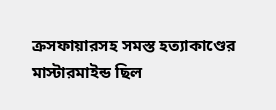ক্রসফায়ারসহ সমস্ত হত্যাকাণ্ডের মাস্টারমাইন্ড ছিল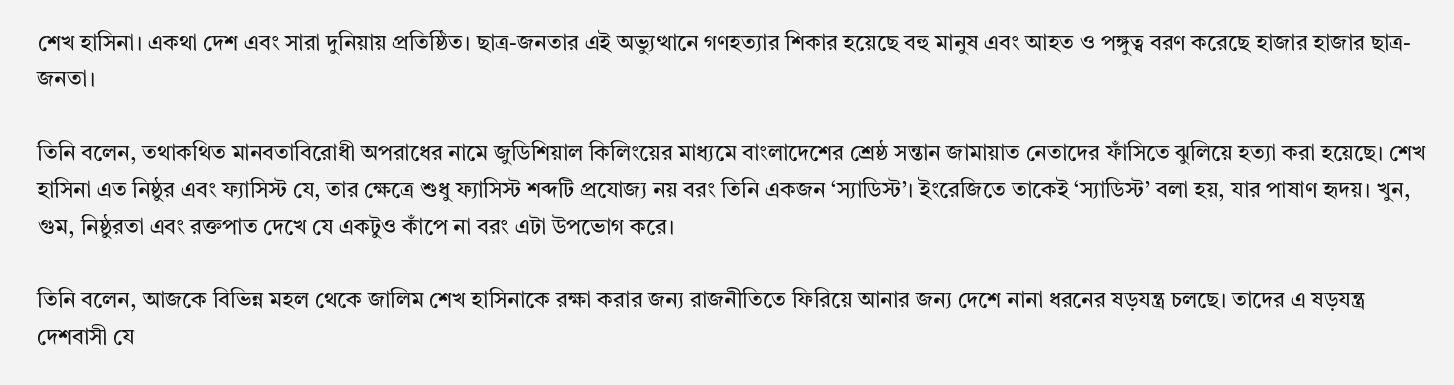শেখ হাসিনা। একথা দেশ এবং সারা দুনিয়ায় প্রতিষ্ঠিত। ছাত্র-জনতার এই অভ্যুত্থানে গণহত্যার শিকার হয়েছে বহু মানুষ এবং আহত ও পঙ্গুত্ব বরণ করেছে হাজার হাজার ছাত্র-জনতা।

তিনি বলেন, তথাকথিত মানবতাবিরোধী অপরাধের নামে জুডিশিয়াল কিলিংয়ের মাধ্যমে বাংলাদেশের শ্রেষ্ঠ সন্তান জামায়াত নেতাদের ফাঁসিতে ঝুলিয়ে হত্যা করা হয়েছে। শেখ হাসিনা এত নিষ্ঠুর এবং ফ্যাসিস্ট যে, তার ক্ষেত্রে শুধু ফ্যাসিস্ট শব্দটি প্রযোজ্য নয় বরং তিনি একজন ‘স্যাডিস্ট’। ইংরেজিতে তাকেই ‘স্যাডিস্ট’ বলা হয়, যার পাষাণ হৃদয়। খুন, গুম, নিষ্ঠুরতা এবং রক্তপাত দেখে যে একটুও কাঁপে না বরং এটা উপভোগ করে।

তিনি বলেন, আজকে বিভিন্ন মহল থেকে জালিম শেখ হাসিনাকে রক্ষা করার জন্য রাজনীতিতে ফিরিয়ে আনার জন্য দেশে নানা ধরনের ষড়যন্ত্র চলছে। তাদের এ ষড়যন্ত্র দেশবাসী যে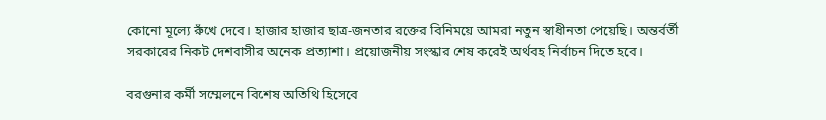কোনো মূল্যে রুঁখে দেবে। হাজার হাজার ছাত্র-জনতার রক্তের বিনিময়ে আমরা নতুন স্বাধীনতা পেয়েছি। অন্তর্বর্তী সরকারের নিকট দেশবাসীর অনেক প্রত্যাশা। প্রয়োজনীয় সংস্কার শেষ করেই অর্থবহ নির্বাচন দিতে হবে।

বরগুনার কর্মী সম্মেলনে বিশেষ অতিথি হিসেবে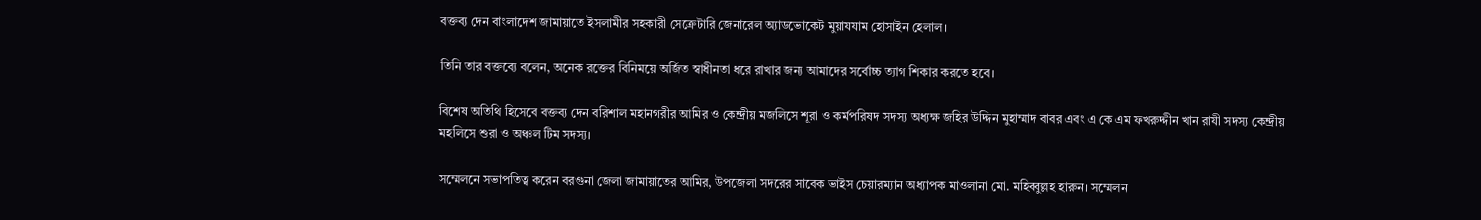বক্তব্য দেন বাংলাদেশ জামায়াতে ইসলামীর সহকারী সেক্রেটারি জেনারেল অ্যাডভোকেট মুয়াযযাম হোসাইন হেলাল।

তিনি তার বক্তব্যে বলেন, অনেক রক্তের বিনিময়ে অর্জিত স্বাধীনতা ধরে রাখার জন্য আমাদের সর্বোচ্চ ত্যাগ শিকার করতে হবে।

বিশেষ অতিথি হিসেবে বক্তব্য দেন বরিশাল মহানগরীর আমির ও কেন্দ্রীয় মজলিসে শূরা ও কর্মপরিষদ সদস্য অধ্যক্ষ জহির উদ্দিন মুহাম্মাদ বাবর এবং এ কে এম ফখরুদ্দীন খান রাযী সদস্য কেন্দ্রীয় মহলিসে শুরা ও অঞ্চল টিম সদস্য।

সম্মেলনে সভাপতিত্ব করেন বরগুনা জেলা জামায়াতের আমির, উপজেলা সদরের সাবেক ভাইস চেয়ারম্যান অধ্যাপক মাওলানা মো. মহিব্বুল্লহ হারুন। সম্মেলন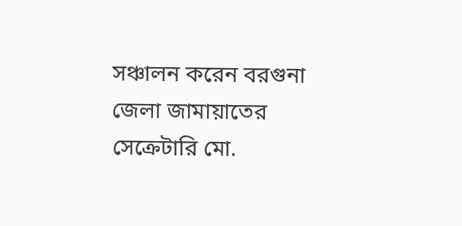সঞ্চালন করেন বরগুনা জেলা জামায়াতের সেক্রেটারি মো.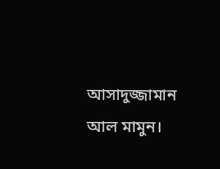আসাদুজ্জামান আল মামুন।